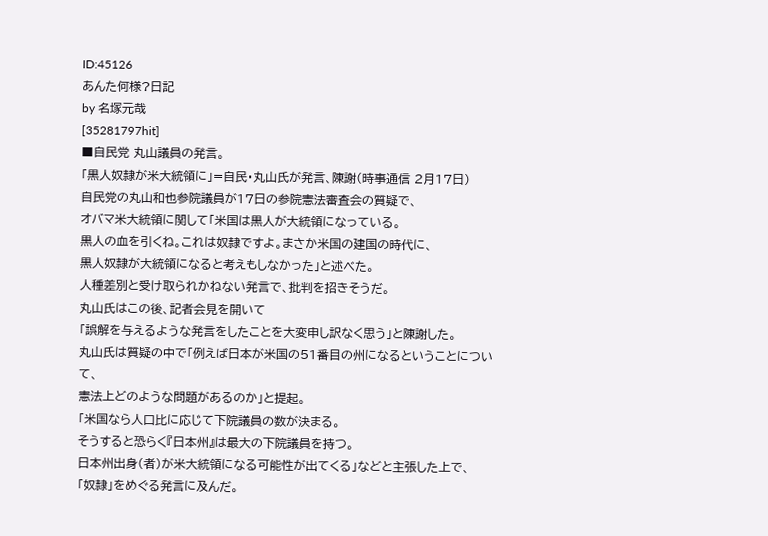ID:45126
あんた何様?日記
by 名塚元哉
[35281797hit]
■自民党 丸山議員の発言。
「黒人奴隷が米大統領に」=自民・丸山氏が発言、陳謝(時事通信 2月17日)
自民党の丸山和也参院議員が17日の参院憲法審査会の質疑で、
オバマ米大統領に関して「米国は黒人が大統領になっている。
黒人の血を引くね。これは奴隷ですよ。まさか米国の建国の時代に、
黒人奴隷が大統領になると考えもしなかった」と述べた。
人種差別と受け取られかねない発言で、批判を招きそうだ。
丸山氏はこの後、記者会見を開いて
「誤解を与えるような発言をしたことを大変申し訳なく思う」と陳謝した。
丸山氏は質疑の中で「例えば日本が米国の51番目の州になるということについて、
憲法上どのような問題があるのか」と提起。
「米国なら人口比に応じて下院議員の数が決まる。
そうすると恐らく『日本州』は最大の下院議員を持つ。
日本州出身(者)が米大統領になる可能性が出てくる」などと主張した上で、
「奴隷」をめぐる発言に及んだ。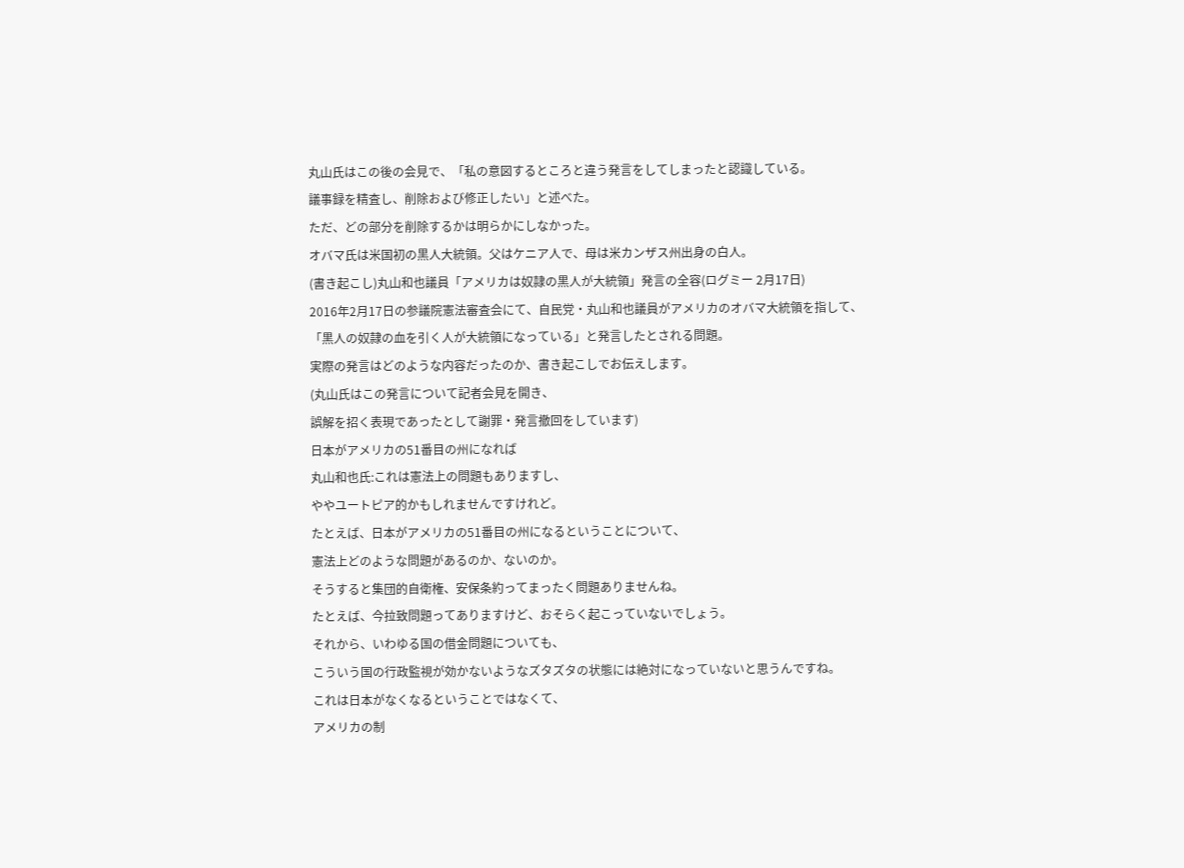丸山氏はこの後の会見で、「私の意図するところと違う発言をしてしまったと認識している。
議事録を精査し、削除および修正したい」と述べた。
ただ、どの部分を削除するかは明らかにしなかった。
オバマ氏は米国初の黒人大統領。父はケニア人で、母は米カンザス州出身の白人。
(書き起こし)丸山和也議員「アメリカは奴隷の黒人が大統領」発言の全容(ログミー 2月17日)
2016年2月17日の参議院憲法審査会にて、自民党・丸山和也議員がアメリカのオバマ大統領を指して、
「黒人の奴隷の血を引く人が大統領になっている」と発言したとされる問題。
実際の発言はどのような内容だったのか、書き起こしでお伝えします。
(丸山氏はこの発言について記者会見を開き、
誤解を招く表現であったとして謝罪・発言撤回をしています)
日本がアメリカの51番目の州になれば
丸山和也氏:これは憲法上の問題もありますし、
ややユートピア的かもしれませんですけれど。
たとえば、日本がアメリカの51番目の州になるということについて、
憲法上どのような問題があるのか、ないのか。
そうすると集団的自衛権、安保条約ってまったく問題ありませんね。
たとえば、今拉致問題ってありますけど、おそらく起こっていないでしょう。
それから、いわゆる国の借金問題についても、
こういう国の行政監視が効かないようなズタズタの状態には絶対になっていないと思うんですね。
これは日本がなくなるということではなくて、
アメリカの制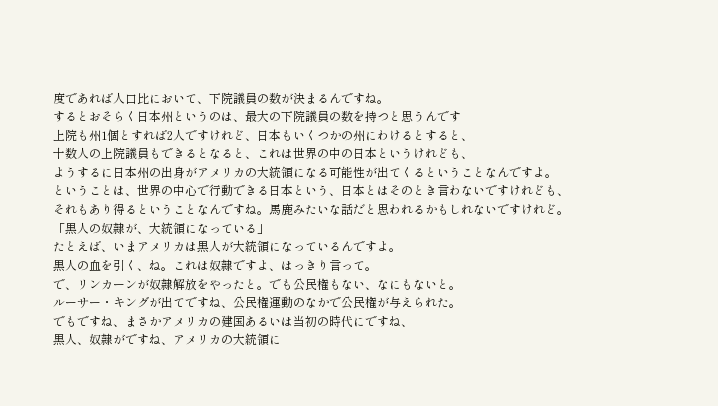度であれば人口比において、下院議員の数が決まるんですね。
するとおそらく日本州というのは、最大の下院議員の数を持つと思うんです
上院も州1個とすれば2人ですけれど、日本もいくつかの州にわけるとすると、
十数人の上院議員もできるとなると、これは世界の中の日本というけれども、
ようするに日本州の出身がアメリカの大統領になる可能性が出てくるということなんですよ。
ということは、世界の中心で行動できる日本という、日本とはそのとき言わないですけれども、
それもあり得るということなんですね。馬鹿みたいな話だと思われるかもしれないですけれど。
「黒人の奴隷が、大統領になっている」
たとえば、いまアメリカは黒人が大統領になっているんですよ。
黒人の血を引く、ね。これは奴隷ですよ、はっきり言って。
で、リンカーンが奴隷解放をやったと。でも公民権もない、なにもないと。
ルーサー・キングが出てですね、公民権運動のなかで公民権が与えられた。
でもですね、まさかアメリカの建国あるいは当初の時代にですね、
黒人、奴隷がですね、アメリカの大統領に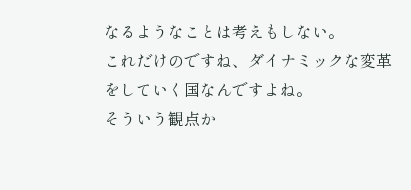なるようなことは考えもしない。
これだけのですね、ダイナミックな変革をしていく国なんですよね。
そういう観点か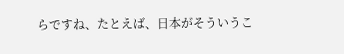らですね、たとえば、日本がそういうこ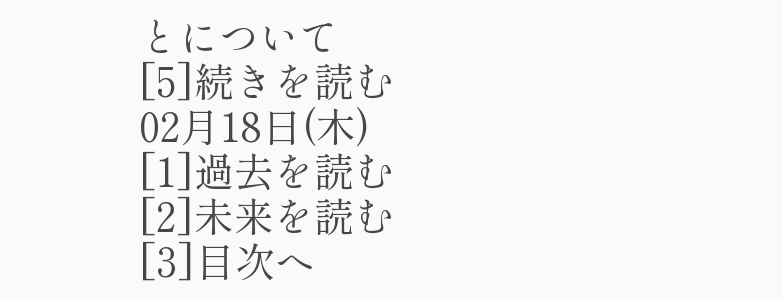とについて
[5]続きを読む
02月18日(木)
[1]過去を読む
[2]未来を読む
[3]目次へ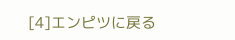[4]エンピツに戻る